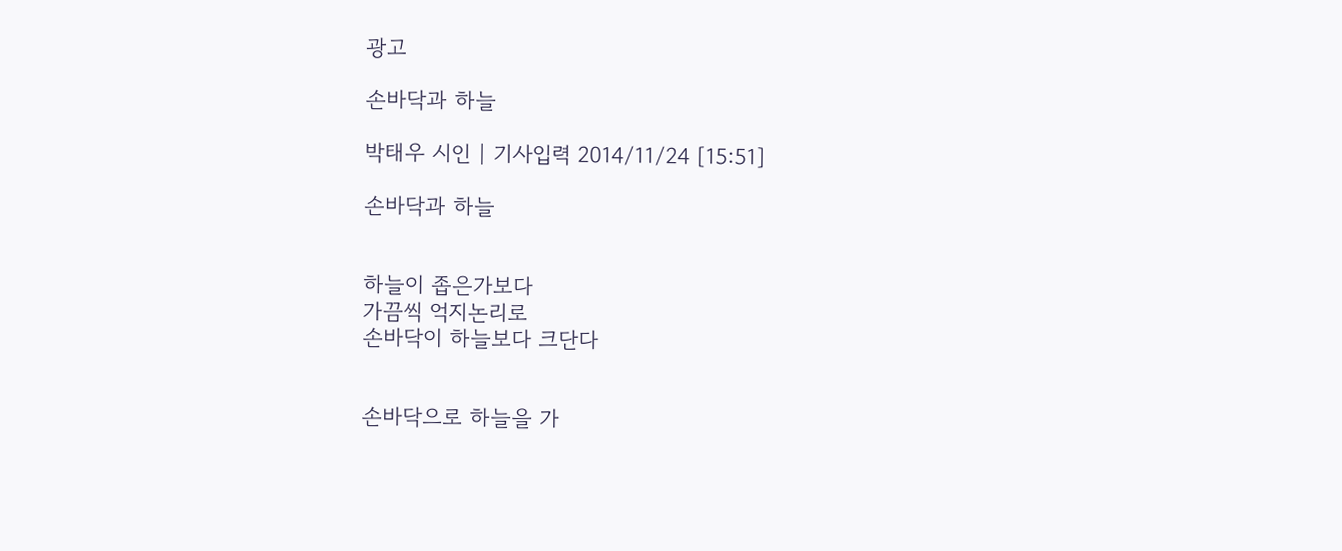광고

손바닥과 하늘

박태우 시인 | 기사입력 2014/11/24 [15:51]

손바닥과 하늘


하늘이 좁은가보다
가끔씩 억지논리로
손바닥이 하늘보다 크단다


손바닥으로 하늘을 가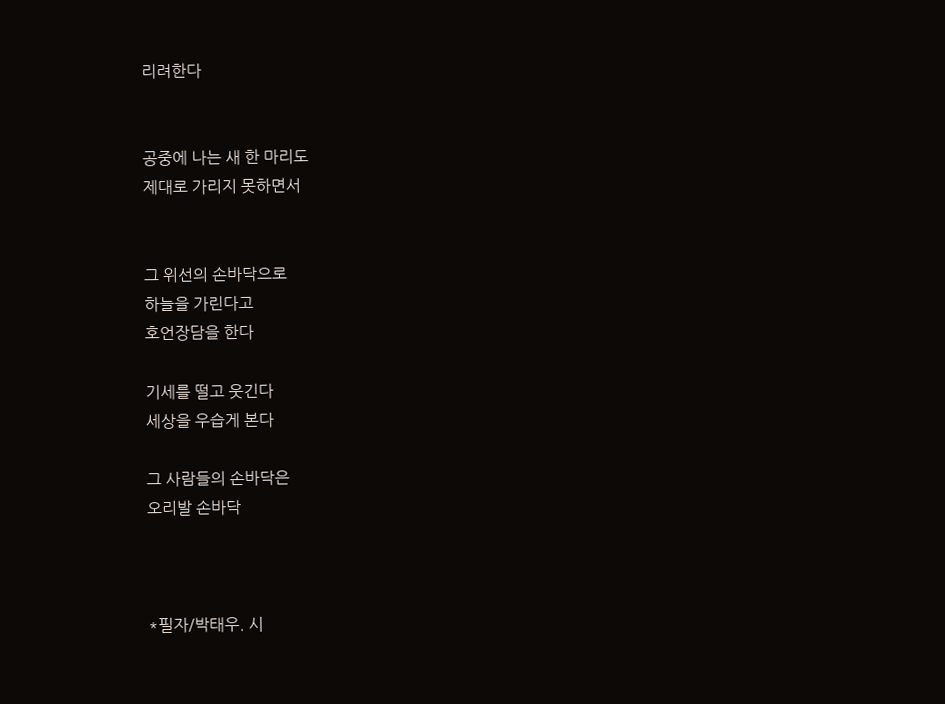리려한다


공중에 나는 새 한 마리도
제대로 가리지 못하면서


그 위선의 손바닥으로
하늘을 가린다고
호언장담을 한다

기세를 떨고 웃긴다
세상을 우습게 본다

그 사람들의 손바닥은
오리발 손바닥



*필자/박태우. 시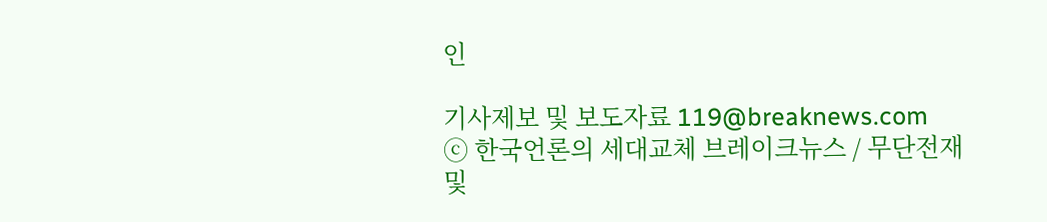인

기사제보 및 보도자료 119@breaknews.com
ⓒ 한국언론의 세대교체 브레이크뉴스 / 무단전재 및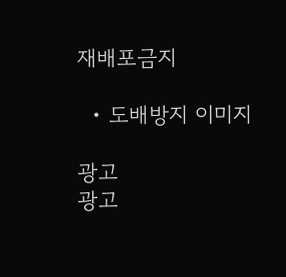재배포금지

  • 도배방지 이미지

광고
광고